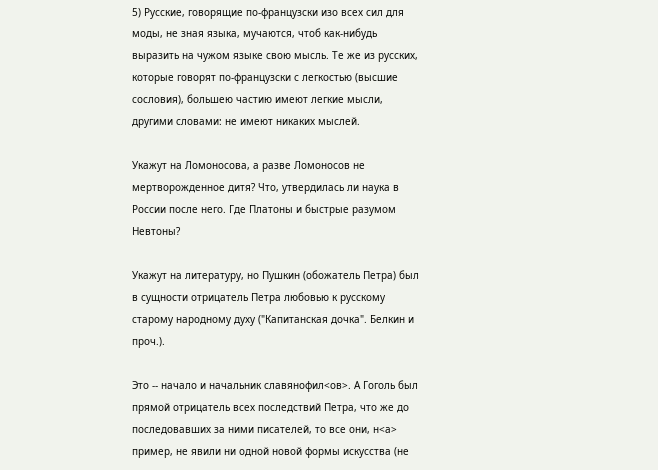5) Русские, говорящие по-французски изо всех сил для моды, не зная языка, мучаются, чтоб как-нибудь выразить на чужом языке свою мысль. Те же из русских, которые говорят по-французски с легкостью (высшие сословия), большею частию имеют легкие мысли, другими словами: не имеют никаких мыслей.

Укажут на Ломоносова, а разве Ломоносов не мертворожденное дитя? Что, утвердилась ли наука в России после него. Где Платоны и быстрые разумом Невтоны?

Укажут на литературу, но Пушкин (обожатель Петра) был в сущности отрицатель Петра любовью к русскому старому народному духу ("Капитанская дочка". Белкин и проч.).

Это -- начало и начальник славянофил<ов>. А Гоголь был прямой отрицатель всех последствий Петра, что же до последовавших за ними писателей, то все они, н<а> пример, не явили ни одной новой формы искусства (не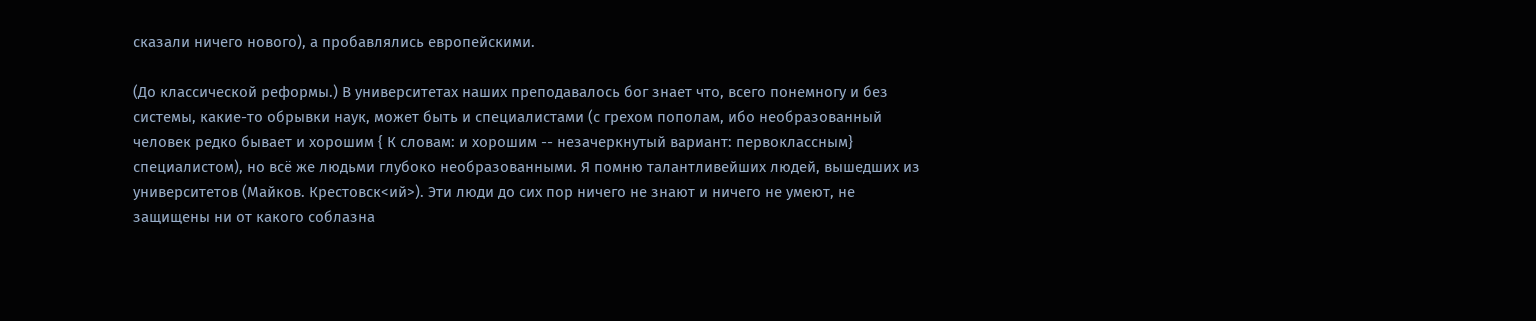сказали ничего нового), а пробавлялись европейскими.

(До классической реформы.) В университетах наших преподавалось бог знает что, всего понемногу и без системы, какие-то обрывки наук, может быть и специалистами (с грехом пополам, ибо необразованный человек редко бывает и хорошим { К словам: и хорошим -- незачеркнутый вариант: первоклассным} специалистом), но всё же людьми глубоко необразованными. Я помню талантливейших людей, вышедших из университетов (Майков. Крестовск<ий>). Эти люди до сих пор ничего не знают и ничего не умеют, не защищены ни от какого соблазна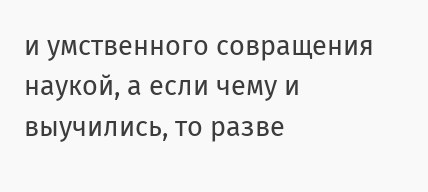и умственного совращения наукой, а если чему и выучились, то разве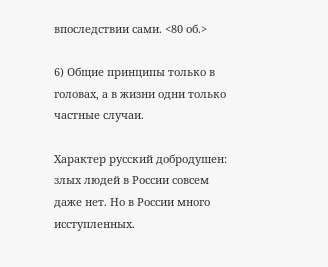впоследствии сами. <80 об.>

6) Общие принципы только в головах, а в жизни одни только частные случаи.

Характер русский добродушен: злых людей в России совсем даже нет. Но в России много исступленных.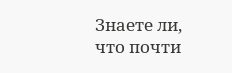Знаете ли, что почти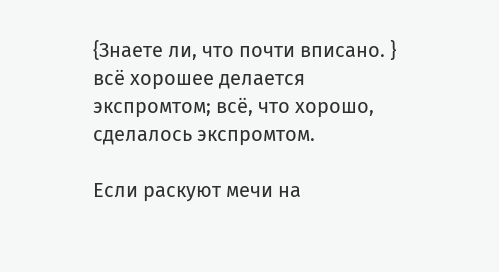{Знаете ли, что почти вписано. } всё хорошее делается экспромтом; всё, что хорошо, сделалось экспромтом.

Если раскуют мечи на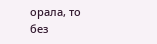орала, то без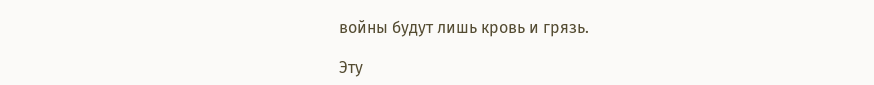войны будут лишь кровь и грязь.

Эту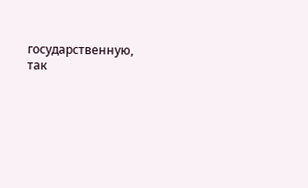государственную, так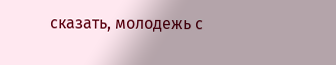сказать, молодежь с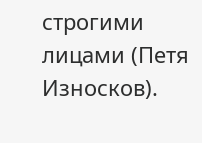строгими лицами (Петя Износков).